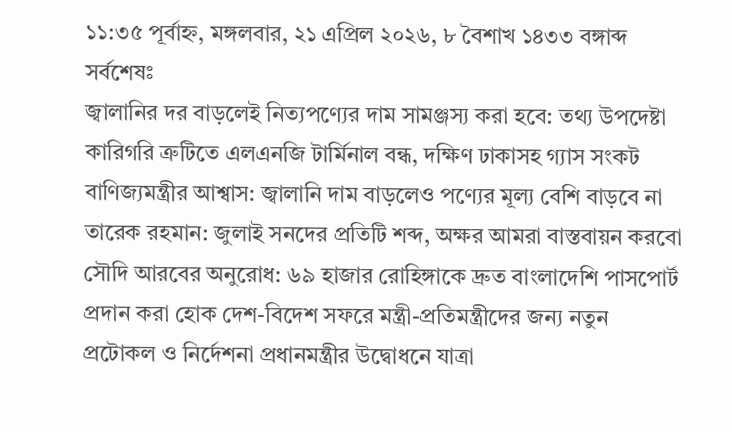১১:৩৫ পূর্বাহ্ন, মঙ্গলবার, ২১ এপ্রিল ২০২৬, ৮ বৈশাখ ১৪৩৩ বঙ্গাব্দ
সর্বশেষঃ
জ্বালানির দর বাড়লেই নিত্যপণ্যের দাম সামঞ্জস্য করা হবে: তথ্য উপদেষ্টা কারিগরি ত্রুটিতে এলএনজি টার্মিনাল বন্ধ, দক্ষিণ ঢাকাসহ গ্যাস সংকট বাণিজ্যমন্ত্রীর আশ্বাস: জ্বালানি দাম বাড়লেও পণ্যের মূল্য বেশি বাড়বে না তারেক রহমান: জুলাই সনদের প্রতিটি শব্দ, অক্ষর আমরা বাস্তবায়ন করবো সৌদি আরবের অনুরোধ: ৬৯ হাজার রোহিঙ্গাকে দ্রুত বাংলাদেশি পাসপোর্ট প্রদান করা হোক দেশ-বিদেশ সফরে মন্ত্রী-প্রতিমন্ত্রীদের জন্য নতুন প্রটোকল ও নির্দেশনা প্রধানমন্ত্রীর উদ্বোধনে যাত্রা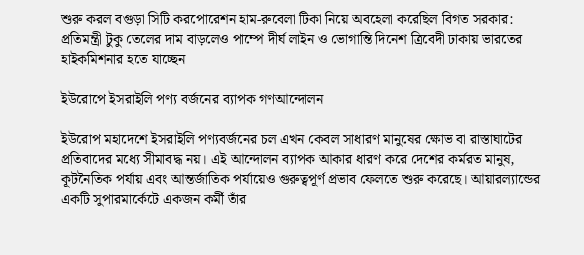শুরু করল বগুড়া সিটি করপোরেশন হাম-রুবেলা টিকা নিয়ে অবহেলা করেছিল বিগত সরকার: প্রতিমন্ত্রী টুকু তেলের দাম বাড়লেও পাম্পে দীর্ঘ লাইন ও ভোগান্তি দিনেশ ত্রিবেদী ঢাকায় ভারতের হাইকমিশনার হতে যাচ্ছেন

ইউরোপে ইসরাইলি পণ্য বর্জনের ব্যাপক গণআন্দোলন

ইউরোপ মহাদেশে ইসরাইলি পণ্যবর্জনের চল এখন কেবল সাধারণ মানুষের ক্ষোভ বা রাস্তাঘাটের প্রতিবাদের মধ্যে সীমাবদ্ধ নয়। এই আন্দোলন ব্যাপক আকার ধারণ করে দেশের কর্মরত মানুষ, কূটনৈতিক পর্যায় এবং আন্তর্জাতিক পর্যায়েও গুরুত্বপূর্ণ প্রভাব ফেলতে শুরু করেছে। আয়ারল্যান্ডের একটি সুপারমার্কেটে একজন কর্মী তাঁর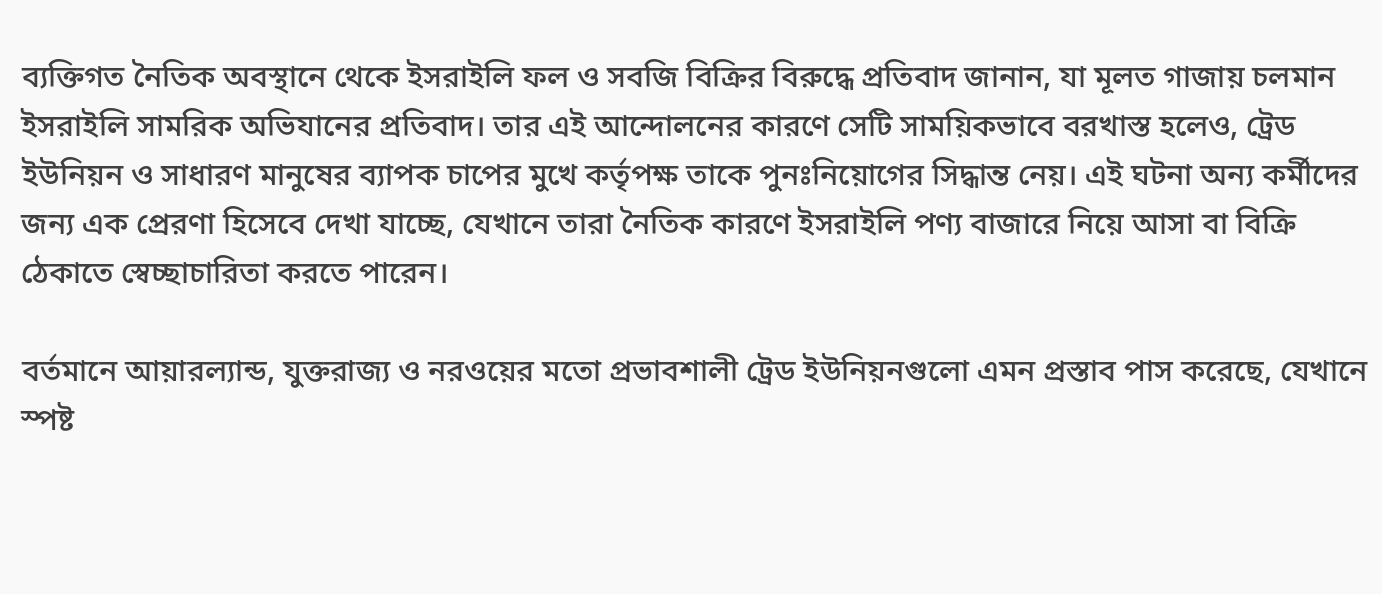ব্যক্তিগত নৈতিক অবস্থানে থেকে ইসরাইলি ফল ও সবজি বিক্রির বিরুদ্ধে প্রতিবাদ জানান, যা মূলত গাজায় চলমান ইসরাইলি সামরিক অভিযানের প্রতিবাদ। তার এই আন্দোলনের কারণে সেটি সাময়িকভাবে বরখাস্ত হলেও, ট্রেড ইউনিয়ন ও সাধারণ মানুষের ব্যাপক চাপের মুখে কর্তৃপক্ষ তাকে পুনঃনিয়োগের সিদ্ধান্ত নেয়। এই ঘটনা অন্য কর্মীদের জন্য এক প্রেরণা হিসেবে দেখা যাচ্ছে, যেখানে তারা নৈতিক কারণে ইসরাইলি পণ্য বাজারে নিয়ে আসা বা বিক্রি ঠেকাতে স্বেচ্ছাচারিতা করতে পারেন।

বর্তমানে আয়ারল্যান্ড, যুক্তরাজ্য ও নরওয়ের মতো প্রভাবশালী ট্রেড ইউনিয়নগুলো এমন প্রস্তাব পাস করেছে, যেখানে স্পষ্ট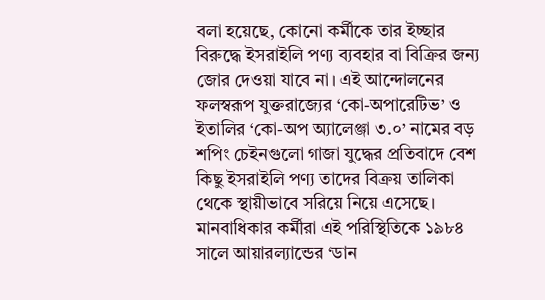বলা হয়েছে, কোনো কর্মীকে তার ইচ্ছার বিরুদ্ধে ইসরাইলি পণ্য ব্যবহার বা বিক্রির জন্য জোর দেওয়া যাবে না। এই আন্দোলনের ফলস্বরূপ যুক্তরাজ্যের ‘কো-অপারেটিভ’ ও ইতালির ‘কো-অপ অ্যালেঞ্জা ৩.০’ নামের বড় শপিং চেইনগুলো গাজা যুদ্ধের প্রতিবাদে বেশ কিছু ইসরাইলি পণ্য তাদের বিক্রয় তালিকা থেকে স্থায়ীভাবে সরিয়ে নিয়ে এসেছে। মানবাধিকার কর্মীরা এই পরিস্থিতিকে ১৯৮৪ সালে আয়ারল্যান্ডের ‘ডান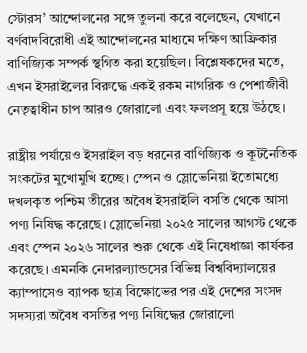স্টোরস’ আন্দোলনের সঙ্গে তুলনা করে বলেছেন, যেখানে বর্ণবাদবিরোধী এই আন্দোলনের মাধ্যমে দক্ষিণ আফ্রিকার বাণিজ্যিক সম্পর্ক স্থগিত করা হয়েছিল। বিশ্লেষকদের মতে, এখন ইসরাইলের বিরুদ্ধে একই রকম নাগরিক ও পেশাজীবী নেতৃত্বাধীন চাপ আরও জোরালো এবং ফলপ্রসূ হয়ে উঠছে।

রাষ্ট্রীয় পর্যায়েও ইসরাইল বড় ধরনের বাণিজ্যিক ও কূটনৈতিক সংকটের মুখোমুখি হচ্ছে। স্পেন ও স্লোভেনিয়া ইতোমধ্যে দখলকৃত পশ্চিম তীরের অবৈধ ইসরাইলি বসতি থেকে আসা পণ্য নিষিদ্ধ করেছে। স্লোভেনিয়া ২০২৫ সালের আগস্ট থেকে এবং স্পেন ২০২৬ সালের শুরু থেকে এই নিষেধাজ্ঞা কার্যকর করেছে। এমনকি নেদারল্যান্ডসের বিভিন্ন বিশ্ববিদ্যালয়ের ক্যাম্পাসেও ব্যাপক ছাত্র বিক্ষোভের পর এই দেশের সংসদ সদস্যরা অবৈধ বসতির পণ্য নিষিদ্ধের জোরালো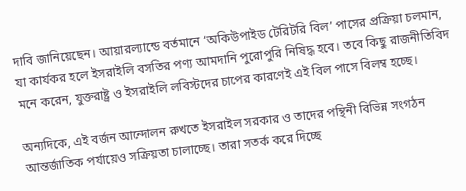দাবি জানিয়েছেন। আয়ারল্যান্ডে বর্তমানে ‘অকিউপাইড টেরিটরি বিল’ পাসের প্রক্রিয়া চলমান, যা কার্যকর হলে ইসরাইলি বসতির পণ্য আমদানি পুরোপুরি নিষিদ্ধ হবে। তবে কিছু রাজনীতিবিদ মনে করেন, যুক্তরাষ্ট্র ও ইসরাইলি লবিস্টদের চাপের কারণেই এই বিল পাসে বিলম্ব হচ্ছে।

অন্যদিকে, এই বর্জন আন্দোলন রুখতে ইসরাইল সরকার ও তাদের পন্থিনী বিভিন্ন সংগঠন আন্তর্জাতিক পর্যায়েও সক্রিয়তা চালাচ্ছে। তারা সতর্ক করে দিচ্ছে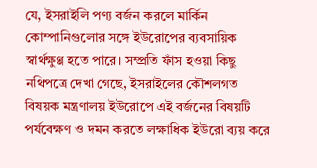যে, ইসরাইলি পণ্য বর্জন করলে মার্কিন কোম্পানিগুলোর সঙ্গে ইউরোপের ব্যবসায়িক স্বার্থক্ষুণ্ণ হতে পারে। সম্প্রতি ফাঁস হওয়া কিছু নথিপত্রে দেখা গেছে, ইসরাইলের কৌশলগত বিষয়ক মন্ত্রণালয় ইউরোপে এই বর্জনের বিষয়টি পর্যবেক্ষণ ও দমন করতে লক্ষাধিক ইউরো ব্যয় করে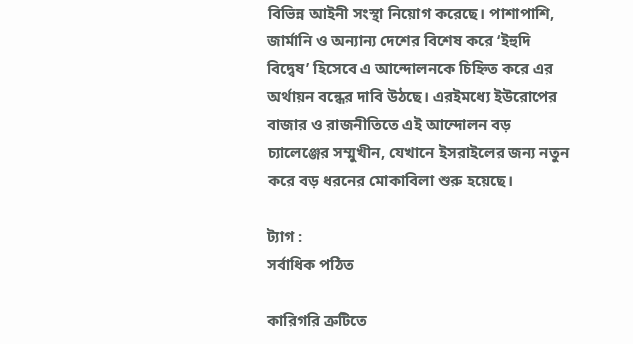বিভিন্ন আইনী সংস্থা নিয়োগ করেছে। পাশাপাশি, জার্মানি ও অন্যান্য দেশের বিশেষ করে ‘ইহুদি বিদ্বেষ’ হিসেবে এ আন্দোলনকে চিহ্নিত করে এর অর্থায়ন বন্ধের দাবি উঠছে। এরইমধ্যে ইউরোপের বাজার ও রাজনীতিতে এই আন্দোলন বড় চ্যালেঞ্জের সম্মুখীন, যেখানে ইসরাইলের জন্য নতুন করে বড় ধরনের মোকাবিলা শুরু হয়েছে।

ট্যাগ :
সর্বাধিক পঠিত

কারিগরি ত্রুটিতে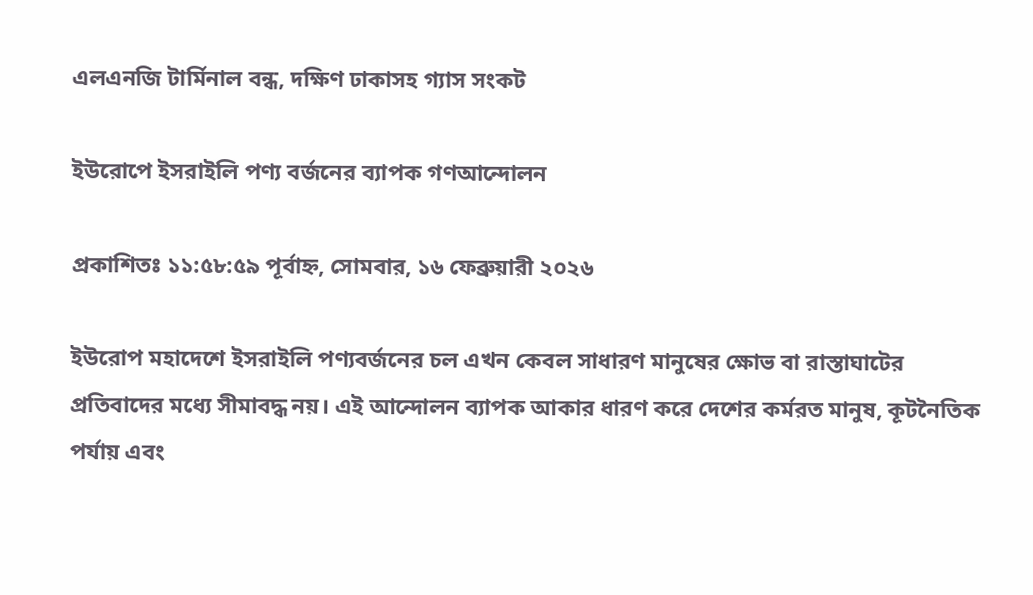এলএনজি টার্মিনাল বন্ধ, দক্ষিণ ঢাকাসহ গ্যাস সংকট

ইউরোপে ইসরাইলি পণ্য বর্জনের ব্যাপক গণআন্দোলন

প্রকাশিতঃ ১১:৫৮:৫৯ পূর্বাহ্ন, সোমবার, ১৬ ফেব্রুয়ারী ২০২৬

ইউরোপ মহাদেশে ইসরাইলি পণ্যবর্জনের চল এখন কেবল সাধারণ মানুষের ক্ষোভ বা রাস্তাঘাটের প্রতিবাদের মধ্যে সীমাবদ্ধ নয়। এই আন্দোলন ব্যাপক আকার ধারণ করে দেশের কর্মরত মানুষ, কূটনৈতিক পর্যায় এবং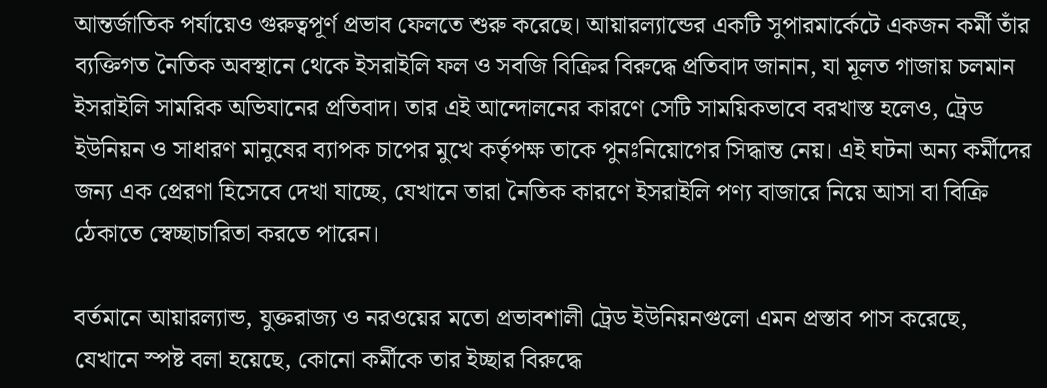আন্তর্জাতিক পর্যায়েও গুরুত্বপূর্ণ প্রভাব ফেলতে শুরু করেছে। আয়ারল্যান্ডের একটি সুপারমার্কেটে একজন কর্মী তাঁর ব্যক্তিগত নৈতিক অবস্থানে থেকে ইসরাইলি ফল ও সবজি বিক্রির বিরুদ্ধে প্রতিবাদ জানান, যা মূলত গাজায় চলমান ইসরাইলি সামরিক অভিযানের প্রতিবাদ। তার এই আন্দোলনের কারণে সেটি সাময়িকভাবে বরখাস্ত হলেও, ট্রেড ইউনিয়ন ও সাধারণ মানুষের ব্যাপক চাপের মুখে কর্তৃপক্ষ তাকে পুনঃনিয়োগের সিদ্ধান্ত নেয়। এই ঘটনা অন্য কর্মীদের জন্য এক প্রেরণা হিসেবে দেখা যাচ্ছে, যেখানে তারা নৈতিক কারণে ইসরাইলি পণ্য বাজারে নিয়ে আসা বা বিক্রি ঠেকাতে স্বেচ্ছাচারিতা করতে পারেন।

বর্তমানে আয়ারল্যান্ড, যুক্তরাজ্য ও নরওয়ের মতো প্রভাবশালী ট্রেড ইউনিয়নগুলো এমন প্রস্তাব পাস করেছে, যেখানে স্পষ্ট বলা হয়েছে, কোনো কর্মীকে তার ইচ্ছার বিরুদ্ধে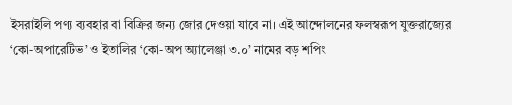ইসরাইলি পণ্য ব্যবহার বা বিক্রির জন্য জোর দেওয়া যাবে না। এই আন্দোলনের ফলস্বরূপ যুক্তরাজ্যের ‘কো-অপারেটিভ’ ও ইতালির ‘কো-অপ অ্যালেঞ্জা ৩.০’ নামের বড় শপিং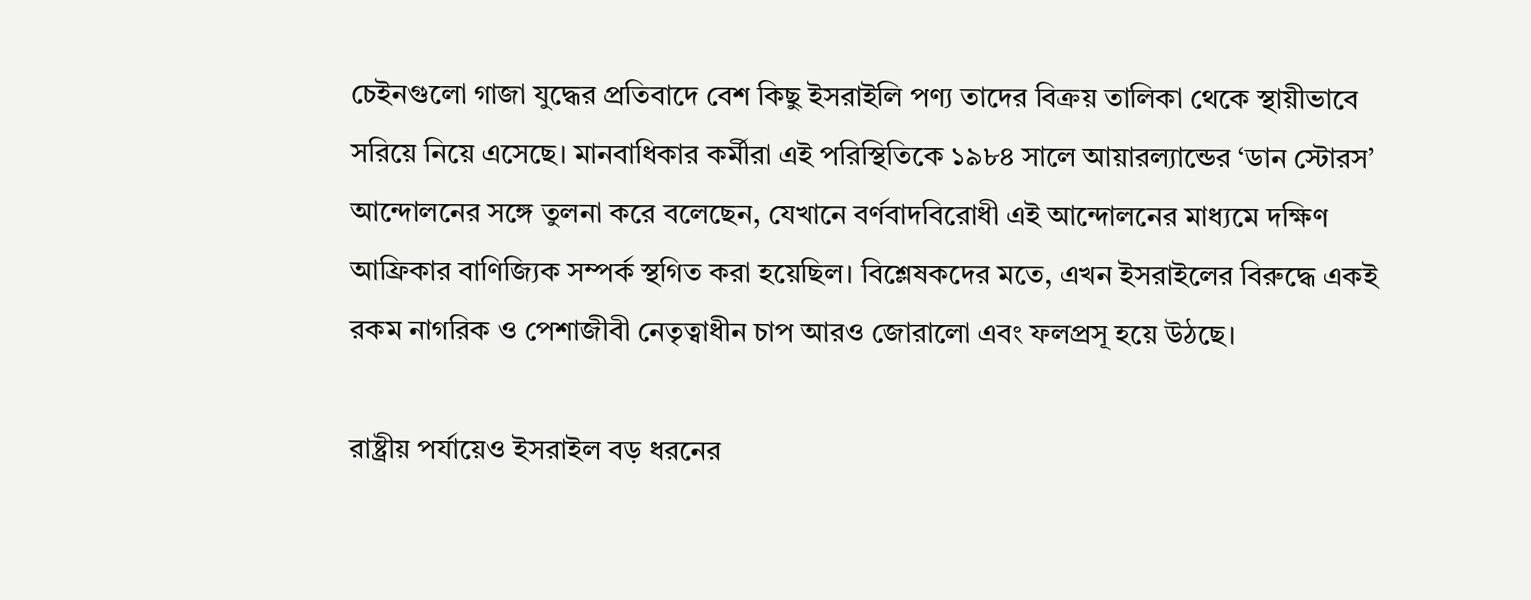চেইনগুলো গাজা যুদ্ধের প্রতিবাদে বেশ কিছু ইসরাইলি পণ্য তাদের বিক্রয় তালিকা থেকে স্থায়ীভাবে সরিয়ে নিয়ে এসেছে। মানবাধিকার কর্মীরা এই পরিস্থিতিকে ১৯৮৪ সালে আয়ারল্যান্ডের ‘ডান স্টোরস’ আন্দোলনের সঙ্গে তুলনা করে বলেছেন, যেখানে বর্ণবাদবিরোধী এই আন্দোলনের মাধ্যমে দক্ষিণ আফ্রিকার বাণিজ্যিক সম্পর্ক স্থগিত করা হয়েছিল। বিশ্লেষকদের মতে, এখন ইসরাইলের বিরুদ্ধে একই রকম নাগরিক ও পেশাজীবী নেতৃত্বাধীন চাপ আরও জোরালো এবং ফলপ্রসূ হয়ে উঠছে।

রাষ্ট্রীয় পর্যায়েও ইসরাইল বড় ধরনের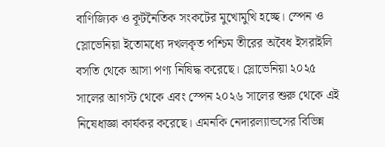বাণিজ্যিক ও কূটনৈতিক সংকটের মুখোমুখি হচ্ছে। স্পেন ও স্লোভেনিয়া ইতোমধ্যে দখলকৃত পশ্চিম তীরের অবৈধ ইসরাইলি বসতি থেকে আসা পণ্য নিষিদ্ধ করেছে। স্লোভেনিয়া ২০২৫ সালের আগস্ট থেকে এবং স্পেন ২০২৬ সালের শুরু থেকে এই নিষেধাজ্ঞা কার্যকর করেছে। এমনকি নেদারল্যান্ডসের বিভিন্ন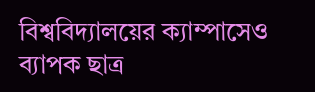বিশ্ববিদ্যালয়ের ক্যাম্পাসেও ব্যাপক ছাত্র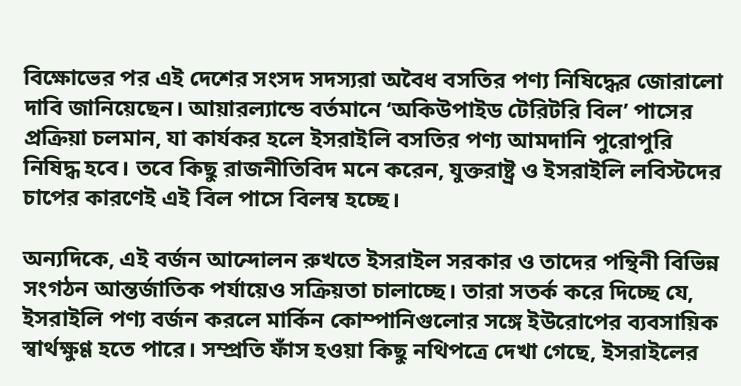বিক্ষোভের পর এই দেশের সংসদ সদস্যরা অবৈধ বসতির পণ্য নিষিদ্ধের জোরালো দাবি জানিয়েছেন। আয়ারল্যান্ডে বর্তমানে ‘অকিউপাইড টেরিটরি বিল’ পাসের প্রক্রিয়া চলমান, যা কার্যকর হলে ইসরাইলি বসতির পণ্য আমদানি পুরোপুরি নিষিদ্ধ হবে। তবে কিছু রাজনীতিবিদ মনে করেন, যুক্তরাষ্ট্র ও ইসরাইলি লবিস্টদের চাপের কারণেই এই বিল পাসে বিলম্ব হচ্ছে।

অন্যদিকে, এই বর্জন আন্দোলন রুখতে ইসরাইল সরকার ও তাদের পন্থিনী বিভিন্ন সংগঠন আন্তর্জাতিক পর্যায়েও সক্রিয়তা চালাচ্ছে। তারা সতর্ক করে দিচ্ছে যে, ইসরাইলি পণ্য বর্জন করলে মার্কিন কোম্পানিগুলোর সঙ্গে ইউরোপের ব্যবসায়িক স্বার্থক্ষুণ্ণ হতে পারে। সম্প্রতি ফাঁস হওয়া কিছু নথিপত্রে দেখা গেছে, ইসরাইলের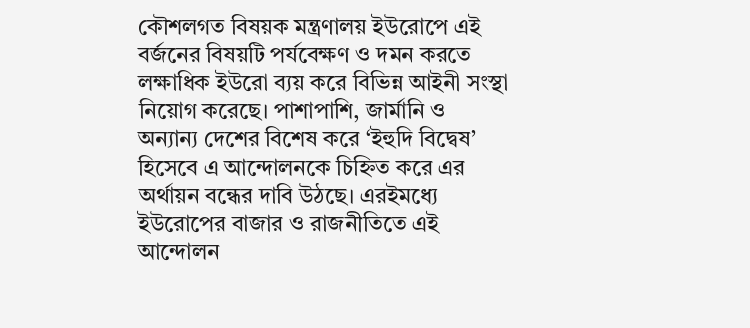কৌশলগত বিষয়ক মন্ত্রণালয় ইউরোপে এই বর্জনের বিষয়টি পর্যবেক্ষণ ও দমন করতে লক্ষাধিক ইউরো ব্যয় করে বিভিন্ন আইনী সংস্থা নিয়োগ করেছে। পাশাপাশি, জার্মানি ও অন্যান্য দেশের বিশেষ করে ‘ইহুদি বিদ্বেষ’ হিসেবে এ আন্দোলনকে চিহ্নিত করে এর অর্থায়ন বন্ধের দাবি উঠছে। এরইমধ্যে ইউরোপের বাজার ও রাজনীতিতে এই আন্দোলন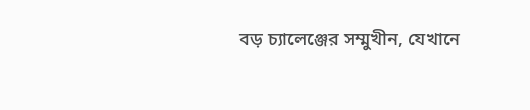বড় চ্যালেঞ্জের সম্মুখীন, যেখানে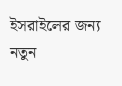ইসরাইলের জন্য নতুন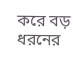করে বড় ধরনের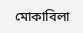মোকাবিলা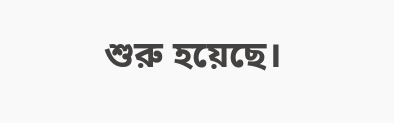শুরু হয়েছে।